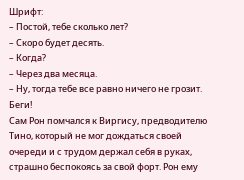Шрифт:
– Постой, тебе сколько лет?
– Скоро будет десять.
– Когда?
– Через два месяца.
– Ну, тогда тебе все равно ничего не грозит. Беги!
Сам Рон помчался к Виргису, предводителю Тино, который не мог дождаться своей очереди и с трудом держал себя в руках, страшно беспокоясь за свой форт. Рон ему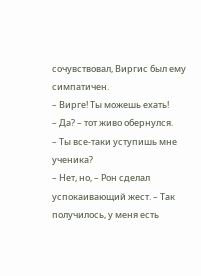сочувствовал, Виргис был ему симпатичен.
– Вирге! Ты можешь ехать!
– Да? – тот живо обернулся.
– Ты все-таки уступишь мне ученика?
– Нет, но, – Рон сделал успокаивающий жест. – Так получилось, у меня есть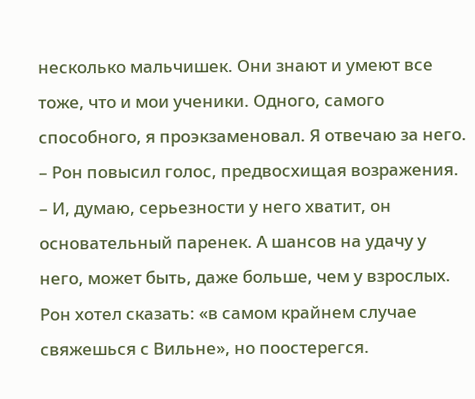несколько мальчишек. Они знают и умеют все тоже, что и мои ученики. Одного, самого способного, я проэкзаменовал. Я отвечаю за него. – Рон повысил голос, предвосхищая возражения. – И, думаю, серьезности у него хватит, он основательный паренек. А шансов на удачу у него, может быть, даже больше, чем у взрослых.
Рон хотел сказать: «в самом крайнем случае свяжешься с Вильне», но поостерегся.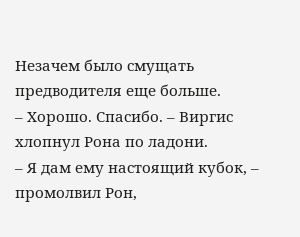Незачем было смущать предводителя еще больше.
– Хорошо. Спасибо. – Виргис хлопнул Рона по ладони.
– Я дам ему настоящий кубок, – промолвил Рон,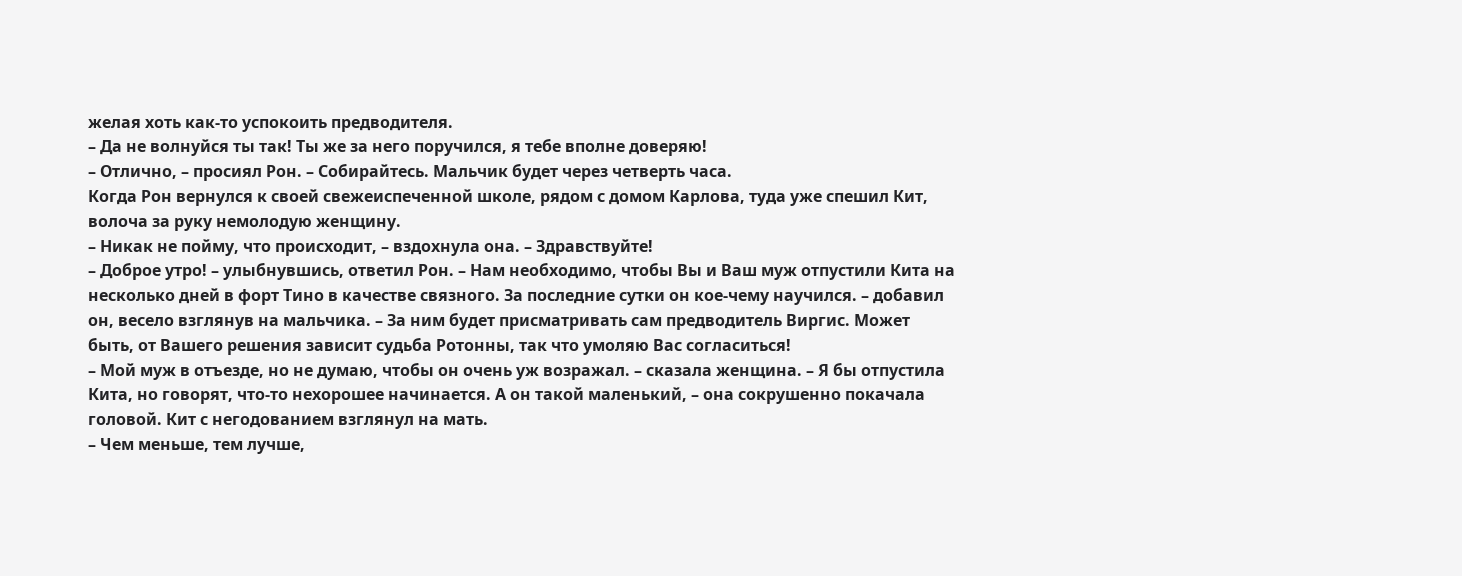желая хоть как-то успокоить предводителя.
– Да не волнуйся ты так! Ты же за него поручился, я тебе вполне доверяю!
– Отлично, – просиял Рон. – Собирайтесь. Мальчик будет через четверть часа.
Когда Рон вернулся к своей свежеиспеченной школе, рядом с домом Карлова, туда уже спешил Кит, волоча за руку немолодую женщину.
– Никак не пойму, что происходит, – вздохнула она. – Здравствуйте!
– Доброе утро! – улыбнувшись, ответил Рон. – Нам необходимо, чтобы Вы и Ваш муж отпустили Кита на несколько дней в форт Тино в качестве связного. За последние сутки он кое-чему научился. – добавил он, весело взглянув на мальчика. – За ним будет присматривать сам предводитель Виргис. Может быть, от Вашего решения зависит судьба Ротонны, так что умоляю Вас согласиться!
– Мой муж в отъезде, но не думаю, чтобы он очень уж возражал. – сказала женщина. – Я бы отпустила Кита, но говорят, что-то нехорошее начинается. А он такой маленький, – она сокрушенно покачала головой. Кит с негодованием взглянул на мать.
– Чем меньше, тем лучше,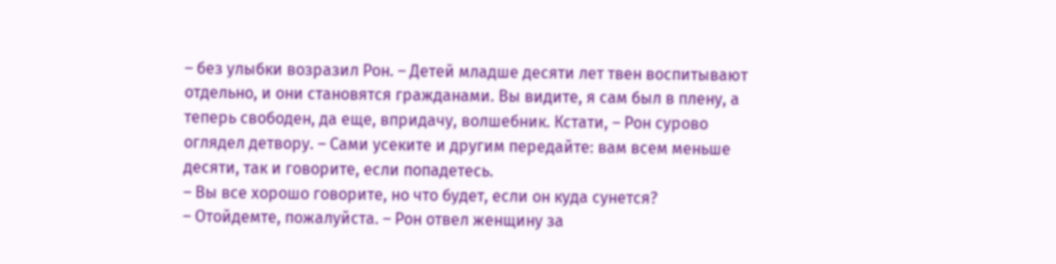– без улыбки возразил Рон. – Детей младше десяти лет твен воспитывают отдельно, и они становятся гражданами. Вы видите, я сам был в плену, а теперь свободен, да еще, впридачу, волшебник. Кстати, – Рон сурово оглядел детвору. – Сами усеките и другим передайте: вам всем меньше десяти, так и говорите, если попадетесь.
– Вы все хорошо говорите, но что будет, если он куда сунется?
– Отойдемте, пожалуйста. – Рон отвел женщину за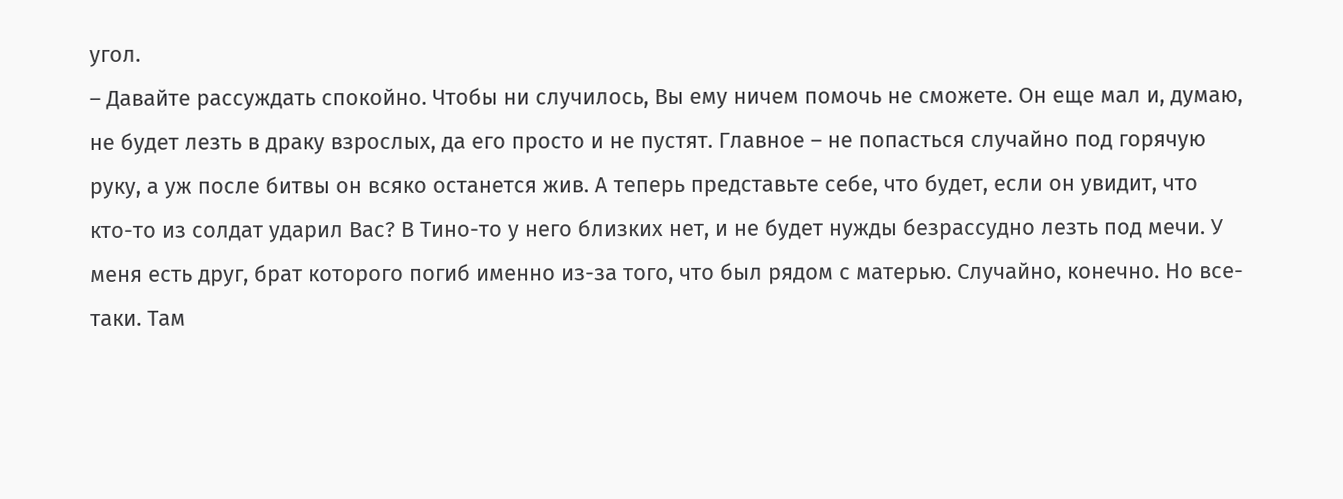угол.
– Давайте рассуждать спокойно. Чтобы ни случилось, Вы ему ничем помочь не сможете. Он еще мал и, думаю, не будет лезть в драку взрослых, да его просто и не пустят. Главное – не попасться случайно под горячую руку, а уж после битвы он всяко останется жив. А теперь представьте себе, что будет, если он увидит, что кто-то из солдат ударил Вас? В Тино-то у него близких нет, и не будет нужды безрассудно лезть под мечи. У меня есть друг, брат которого погиб именно из-за того, что был рядом с матерью. Случайно, конечно. Но все-таки. Там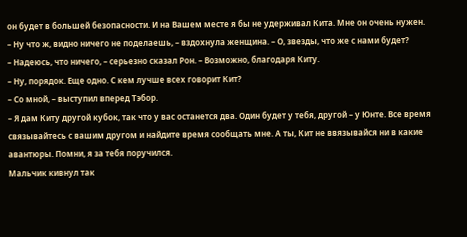он будет в большей безопасности. И на Вашем месте я бы не удерживал Кита. Мне он очень нужен.
– Ну что ж, видно ничего не поделаешь, – вздохнула женщина. – О, звезды, что же с нами будет?
– Надеюсь, что ничего, – серьезно сказал Рон. – Возможно, благодаря Киту.
– Ну, порядок. Еще одно. С кем лучше всех говорит Кит?
– Со мной, – выступил вперед Тэбор.
– Я дам Киту другой кубок, так что у вас останется два. Один будет у тебя, другой – у Юнте. Все время связывайтесь с вашим другом и найдите время сообщать мне. А ты, Кит не ввязывайся ни в какие авантюры. Помни, я за тебя поручился.
Мальчик кивнул так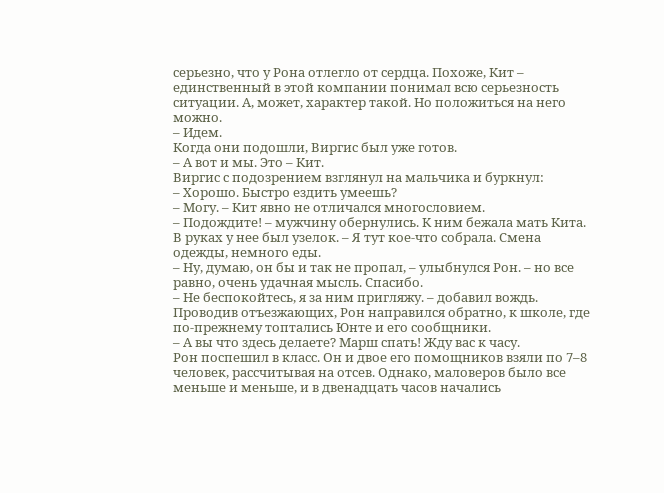серьезно, что у Рона отлегло от сердца. Похоже, Кит – единственный в этой компании понимал всю серьезность ситуации. А, может, характер такой. Но положиться на него можно.
– Идем.
Когда они подошли, Виргис был уже готов.
– А вот и мы. Это – Кит.
Виргис с подозрением взглянул на мальчика и буркнул:
– Хорошо. Быстро ездить умеешь?
– Могу. – Кит явно не отличался многословием.
– Подождите! – мужчину обернулись. К ним бежала мать Кита. В руках у нее был узелок. – Я тут кое-что собрала. Смена одежды, немного еды.
– Ну, думаю, он бы и так не пропал, – улыбнулся Рон. – но все равно, очень удачная мысль. Спасибо.
– Не беспокойтесь, я за ним пригляжу. – добавил вождь.
Проводив отъезжающих, Рон направился обратно, к школе, где по-прежнему топтались Юнте и его сообщники.
– А вы что здесь делаете? Марш спать! Жду вас к часу.
Рон поспешил в класс. Он и двое его помощников взяли по 7–8 человек, рассчитывая на отсев. Однако, маловеров было все меньше и меньше, и в двенадцать часов начались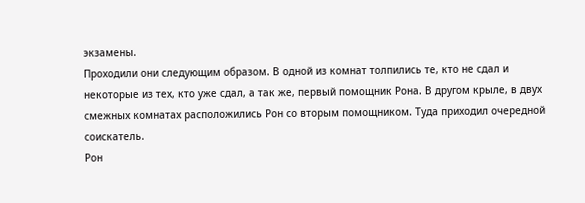экзамены.
Проходили они следующим образом. В одной из комнат толпились те, кто не сдал и некоторые из тех, кто уже сдал, а так же, первый помощник Рона. В другом крыле, в двух смежных комнатах расположились Рон со вторым помощником. Туда приходил очередной соискатель.
Рон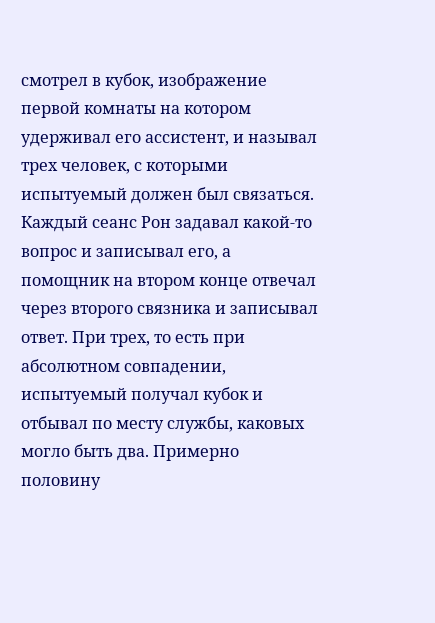смотрел в кубок, изображение первой комнаты на котором удерживал его ассистент, и называл трех человек, с которыми испытуемый должен был связаться. Каждый сеанс Рон задавал какой-то вопрос и записывал его, а помощник на втором конце отвечал через второго связника и записывал ответ. При трех, то есть при абсолютном совпадении, испытуемый получал кубок и отбывал по месту службы, каковых могло быть два. Примерно половину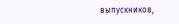выпускников,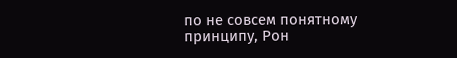по не совсем понятному принципу, Рон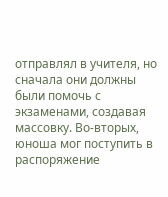отправлял в учителя, но сначала они должны были помочь с экзаменами, создавая массовку. Во-вторых, юноша мог поступить в распоряжение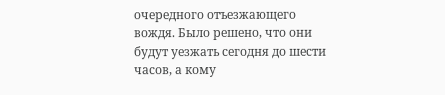очередного отъезжающего вождя. Было решено, что они будут уезжать сегодня до шести часов, а кому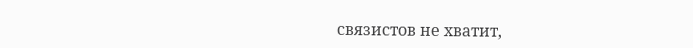связистов не хватит,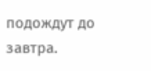подождут до завтра.